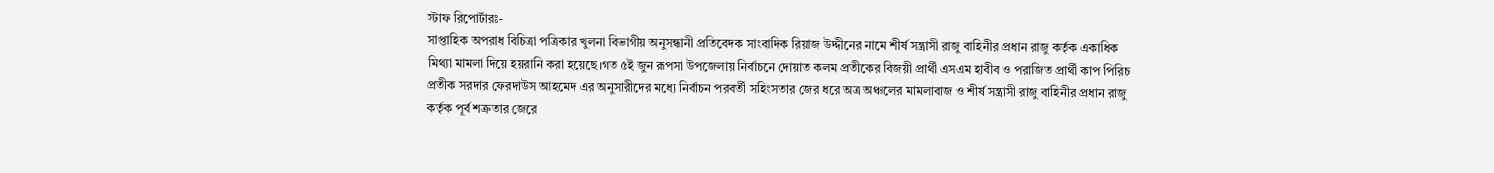স্টাফ রিপোর্টারঃ-
সাপ্তাহিক অপরাধ বিচিত্রা পত্রিকার খুলনা বিভাগীয় অনুসন্ধানী প্রতিবেদক সাংবাদিক রিয়াজ উদ্দীনের নামে শীর্ষ সন্ত্রাসী রাজু বাহিনীর প্রধান রাজু কর্তৃক একাধিক মিথ্যা মামলা দিয়ে হয়রানি করা হয়েছে।গত ৫ই জুন রূপসা উপজেলায় নির্বাচনে দোয়াত কলম প্রতীকের বিজয়ী প্রার্থী এসএম হাবীব ও পরাজিত প্রার্থী কাপ পিরিচ প্রতীক সরদার ফেরদাউস আহমেদ এর অনুসারীদের মধ্যে নির্বাচন পরবর্তী সহিংসতার জের ধরে অত্র অঞ্চলের মামলাবাজ ও শীর্ষ সন্ত্রাসী রাজু বাহিনীর প্রধান রাজু কর্তৃক পূর্ব শত্রুতার জেরে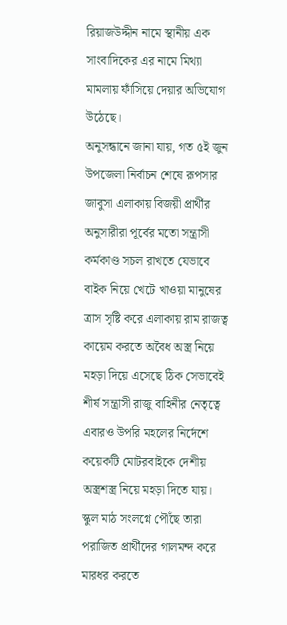রিয়াজউদ্দীন নামে স্থানীয় এক সাংবাদিকের এর নামে মিথ্যা মামলায় ফাঁসিয়ে দেয়ার অভিযোগ উঠেছে।
অনুসন্ধানে জানা যায়, গত ৫ই জুন উপজেলা নির্বাচন শেষে রূপসার জাবুসা এলাকায় বিজয়ী প্রার্থীর অনুসারীরা পূর্বের মতো সন্ত্রাসী কর্মকাণ্ড সচল রাখতে যেভাবে বাইক নিয়ে খেটে খাওয়া মানুষের ত্রাস সৃষ্টি করে এলাকায় রাম রাজত্ব কায়েম করতে অবৈধ অস্ত্র নিয়ে মহড়া দিয়ে এসেছে ঠিক সেভাবেই শীর্ষ সন্ত্রাসী রাজু বাহিনীর নেতৃত্বে এবারও উপরি মহলের নির্দেশে কয়েকটি মোটরবাইকে দেশীয় অস্ত্রশস্ত্র নিয়ে মহড়া দিতে যায়।
স্কুল মাঠ সংলগ্নে পৌঁছে তারা পরাজিত প্রার্থীদের গালমন্দ করে মারধর করতে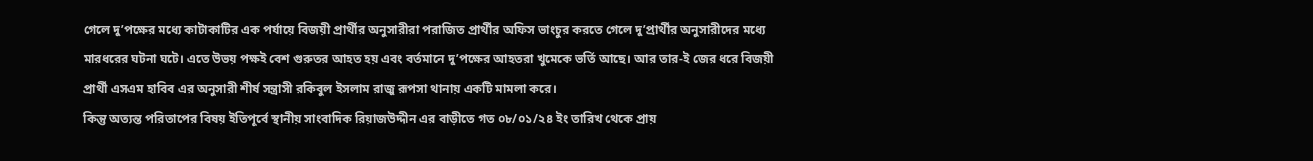গেলে দু’পক্ষের মধ্যে কাটাকাটির এক পর্যায়ে বিজয়ী প্রার্থীর অনুসারীরা পরাজিত প্রার্থীর অফিস ভাংচুর করতে গেলে দু’প্রার্থীর অনুসারীদের মধ্যে মারধরের ঘটনা ঘটে। এতে উভয় পক্ষই বেশ গুরুতর আহত হয় এবং বর্তমানে দু’পক্ষের আহতরা খুমেকে ভর্তি আছে। আর তার-ই জের ধরে বিজয়ী প্রার্থী এসএম হাবিব এর অনুসারী শীর্ষ সন্ত্রাসী রকিবুল ইসলাম রাজু রূপসা থানায় একটি মামলা করে।
কিন্তু অত্যন্ত পরিতাপের বিষয় ইতিপূর্বে স্থানীয় সাংবাদিক রিয়াজউদ্দীন এর বাড়ীতে গত ০৮/০১/২৪ ইং তারিখ থেকে প্রায়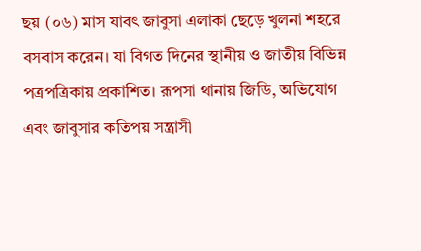ছয় (০৬) মাস যাবৎ জাবুসা এলাকা ছেড়ে খুলনা শহরে বসবাস করেন। যা বিগত দিনের স্থানীয় ও জাতীয় বিভিন্ন পত্রপত্রিকায় প্রকাশিত। রূপসা থানায় জিডি, অভিযোগ এবং জাবুসার কতিপয় সন্ত্রাসী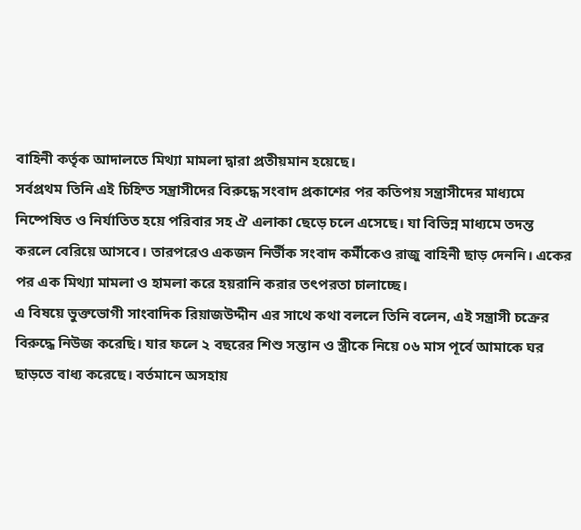বাহিনী কর্তৃক আদালতে মিথ্যা মামলা দ্বারা প্রতীয়মান হয়েছে।
সর্বপ্রথম তিনি এই চিহ্নিত সন্ত্রাসীদের বিরুদ্ধে সংবাদ প্রকাশের পর কতিপয় সন্ত্রাসীদের মাধ্যমে নিষ্পেষিত ও নির্যাতিত হয়ে পরিবার সহ ঐ এলাকা ছেড়ে চলে এসেছে। যা বিভিন্ন মাধ্যমে তদন্ত করলে বেরিয়ে আসবে। তারপরেও একজন নির্ভীক সংবাদ কর্মীকেও রাজু বাহিনী ছাড় দেননি। একের পর এক মিথ্যা মামলা ও হামলা করে হয়রানি করার তৎপরতা চালাচ্ছে।
এ বিষয়ে ভুক্তভোগী সাংবাদিক রিয়াজউদ্দীন এর সাথে কথা বললে তিনি বলেন, এই সন্ত্রাসী চক্রের বিরুদ্ধে নিউজ করেছি। যার ফলে ২ বছরের শিশু সন্তান ও স্ত্রীকে নিয়ে ০৬ মাস পূর্বে আমাকে ঘর ছাড়তে বাধ্য করেছে। বর্তমানে অসহায়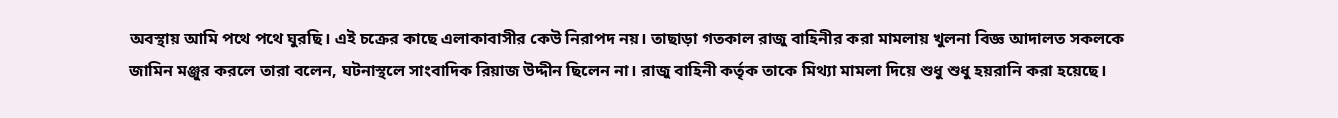অবস্থায় আমি পথে পথে ঘুরছি। এই চক্রের কাছে এলাকাবাসীর কেউ নিরাপদ নয়। তাছাড়া গতকাল রাজু বাহিনীর করা মামলায় খুলনা বিজ্ঞ আদালত সকলকে জামিন মঞ্জুর করলে তারা বলেন, ঘটনাস্থলে সাংবাদিক রিয়াজ উদ্দীন ছিলেন না। রাজু বাহিনী কর্তৃক তাকে মিথ্যা মামলা দিয়ে শুধু শুধু হয়রানি করা হয়েছে।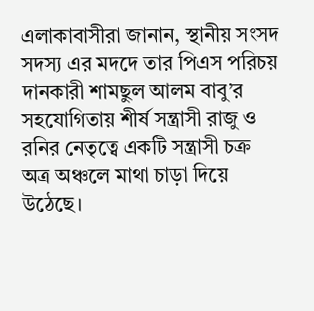এলাকাবাসীরা জানান, স্থানীয় সংসদ সদস্য এর মদদে তার পিএস পরিচয় দানকারী শামছুল আলম বাবু’র সহযোগিতায় শীর্ষ সন্ত্রাসী রাজু ও রনির নেতৃত্বে একটি সন্ত্রাসী চক্র অত্র অঞ্চলে মাথা চাড়া দিয়ে উঠেছে।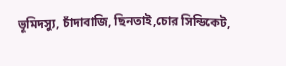ভূমিদস্যু, চাঁদাবাজি, ছিনতাই,চোর সিন্ডিকেট,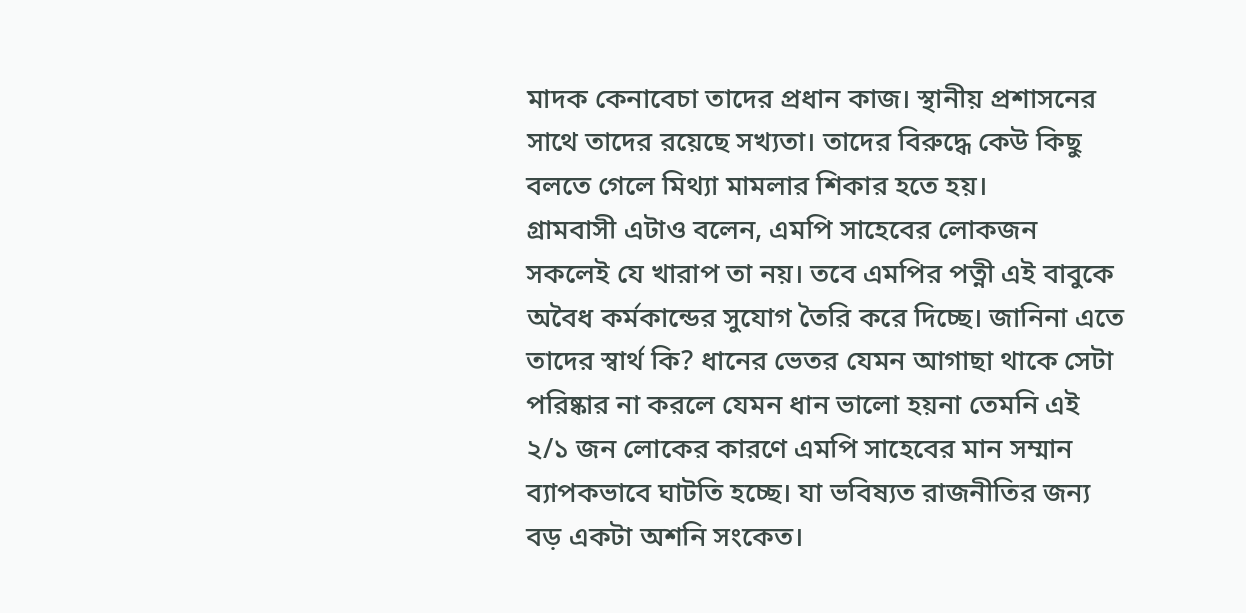মাদক কেনাবেচা তাদের প্রধান কাজ। স্থানীয় প্রশাসনের সাথে তাদের রয়েছে সখ্যতা। তাদের বিরুদ্ধে কেউ কিছু বলতে গেলে মিথ্যা মামলার শিকার হতে হয়।
গ্রামবাসী এটাও বলেন, এমপি সাহেবের লোকজন সকলেই যে খারাপ তা নয়। তবে এমপির পত্নী এই বাবুকে অবৈধ কর্মকান্ডের সুযোগ তৈরি করে দিচ্ছে। জানিনা এতে তাদের স্বার্থ কি? ধানের ভেতর যেমন আগাছা থাকে সেটা পরিষ্কার না করলে যেমন ধান ভালো হয়না তেমনি এই ২/১ জন লোকের কারণে এমপি সাহেবের মান সম্মান ব্যাপকভাবে ঘাটতি হচ্ছে। যা ভবিষ্যত রাজনীতির জন্য বড় একটা অশনি সংকেত।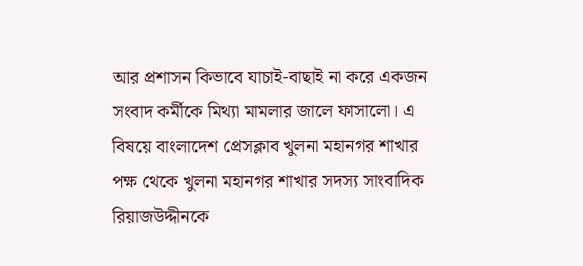আর প্রশাসন কিভাবে যাচাই-বাছাই না করে একজন সংবাদ কর্মীকে মিথ্যা মামলার জালে ফাসালো। এ বিষয়ে বাংলাদেশ প্রেসক্লাব খুলনা মহানগর শাখার পক্ষ থেকে খুলনা মহানগর শাখার সদস্য সাংবাদিক রিয়াজউদ্দীনকে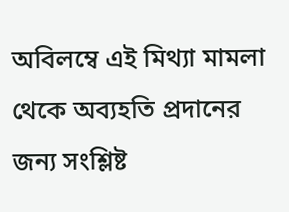অবিলম্বে এই মিথ্যা মামলা থেকে অব্যহতি প্রদানের জন্য সংশ্লিষ্ট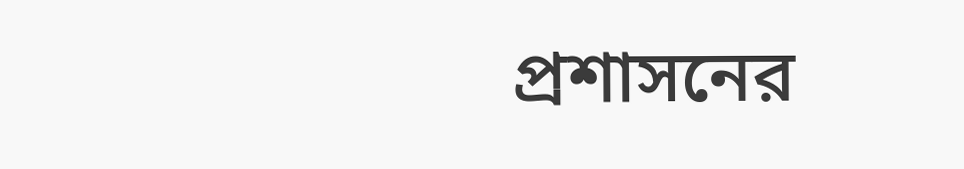প্রশাসনের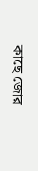কাছে জোর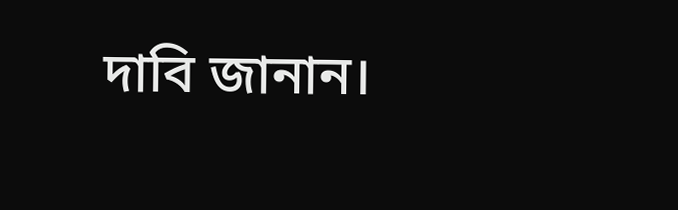দাবি জানান।